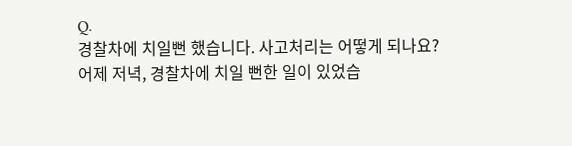Q.
경찰차에 치일뻔 했습니다. 사고처리는 어떻게 되나요?
어제 저녁, 경찰차에 치일 뻔한 일이 있었습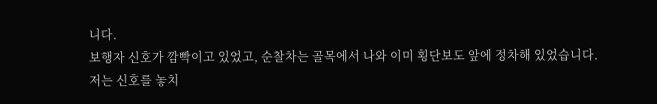니다.
보행자 신호가 깜빡이고 있었고, 순찰차는 골목에서 나와 이미 횡단보도 앞에 정차해 있었습니다.
저는 신호를 놓치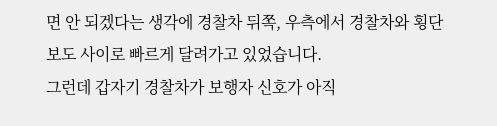면 안 되겠다는 생각에 경찰차 뒤쪽, 우측에서 경찰차와 횡단보도 사이로 빠르게 달려가고 있었습니다.
그런데 갑자기 경찰차가 보행자 신호가 아직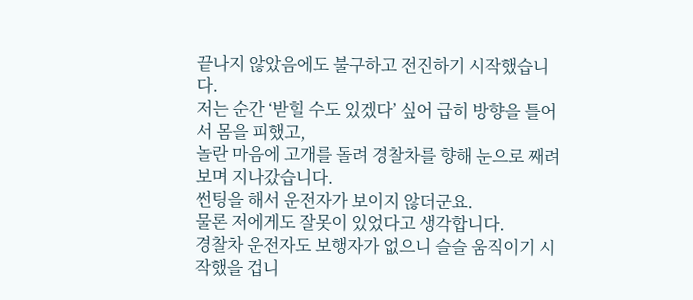끝나지 않았음에도 불구하고 전진하기 시작했습니다.
저는 순간 ‘받힐 수도 있겠다’ 싶어 급히 방향을 틀어서 몸을 피했고,
놀란 마음에 고개를 돌려 경찰차를 향해 눈으로 째려보며 지나갔습니다.
썬팅을 해서 운전자가 보이지 않더군요.
물론 저에게도 잘못이 있었다고 생각합니다.
경찰차 운전자도 보행자가 없으니 슬슬 움직이기 시작했을 겁니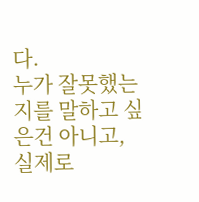다.
누가 잘못했는지를 말하고 싶은건 아니고,
실제로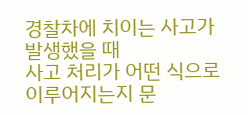경찰차에 치이는 사고가 발생했을 때
사고 처리가 어떤 식으로 이루어지는지 문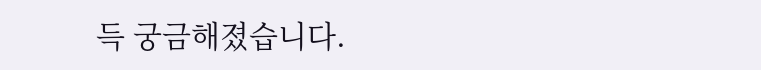득 궁금해졌습니다.